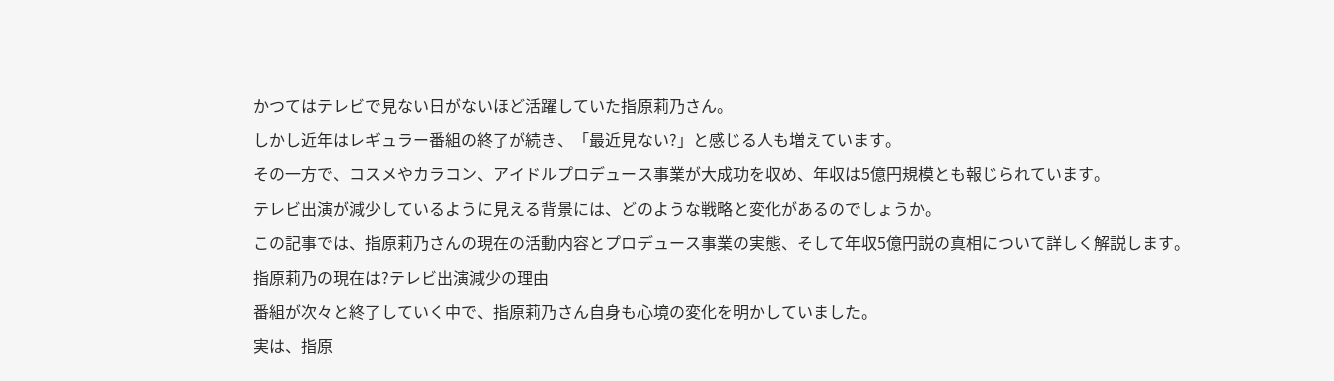かつてはテレビで見ない日がないほど活躍していた指原莉乃さん。
しかし近年はレギュラー番組の終了が続き、「最近見ない?」と感じる人も増えています。
その一方で、コスメやカラコン、アイドルプロデュース事業が大成功を収め、年収は5億円規模とも報じられています。
テレビ出演が減少しているように見える背景には、どのような戦略と変化があるのでしょうか。
この記事では、指原莉乃さんの現在の活動内容とプロデュース事業の実態、そして年収5億円説の真相について詳しく解説します。
指原莉乃の現在は?テレビ出演減少の理由
番組が次々と終了していく中で、指原莉乃さん自身も心境の変化を明かしていました。
実は、指原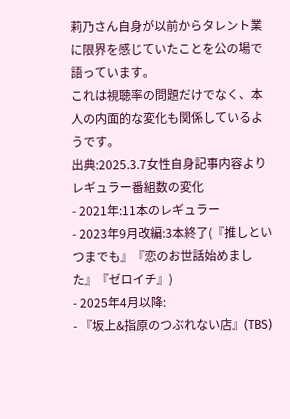莉乃さん自身が以前からタレント業に限界を感じていたことを公の場で語っています。
これは視聴率の問題だけでなく、本人の内面的な変化も関係しているようです。
出典:2025.3.7女性自身記事内容より
レギュラー番組数の変化
- 2021年:11本のレギュラー
- 2023年9月改編:3本終了(『推しといつまでも』『恋のお世話始めました』『ゼロイチ』)
- 2025年4月以降:
- 『坂上&指原のつぶれない店』(TBS)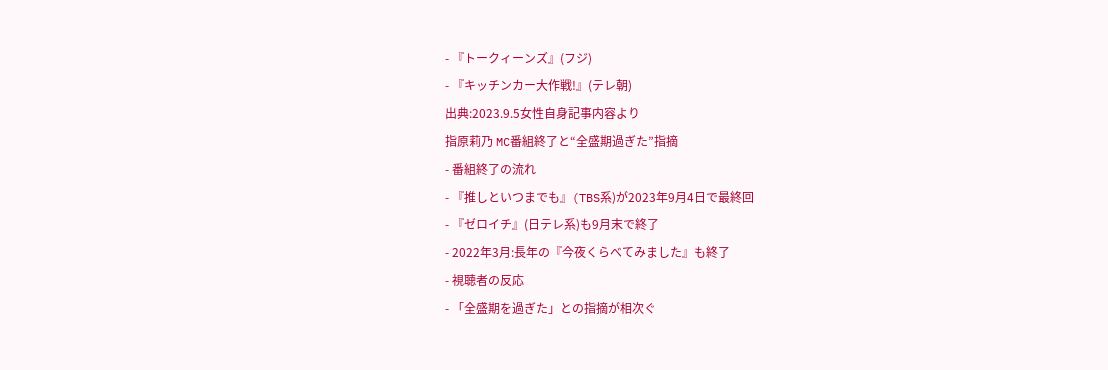- 『トークィーンズ』(フジ)
- 『キッチンカー大作戦!』(テレ朝)
出典:2023.9.5女性自身記事内容より
指原莉乃 MC番組終了と“全盛期過ぎた”指摘
- 番組終了の流れ
- 『推しといつまでも』(TBS系)が2023年9月4日で最終回
- 『ゼロイチ』(日テレ系)も9月末で終了
- 2022年3月:長年の『今夜くらべてみました』も終了
- 視聴者の反応
- 「全盛期を過ぎた」との指摘が相次ぐ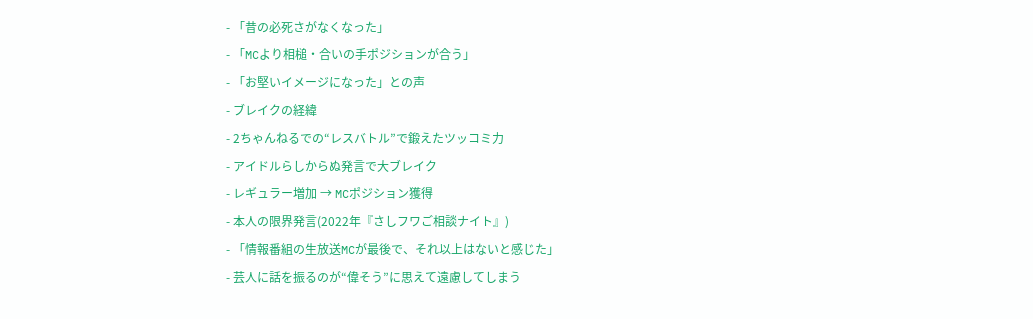- 「昔の必死さがなくなった」
- 「MCより相槌・合いの手ポジションが合う」
- 「お堅いイメージになった」との声
- ブレイクの経緯
- 2ちゃんねるでの“レスバトル”で鍛えたツッコミ力
- アイドルらしからぬ発言で大ブレイク
- レギュラー増加 → MCポジション獲得
- 本人の限界発言(2022年『さしフワご相談ナイト』)
- 「情報番組の生放送MCが最後で、それ以上はないと感じた」
- 芸人に話を振るのが“偉そう”に思えて遠慮してしまう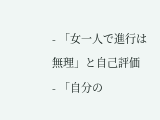- 「女一人で進行は無理」と自己評価
- 「自分の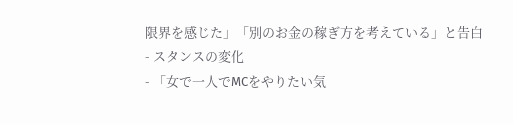限界を感じた」「別のお金の稼ぎ方を考えている」と告白
- スタンスの変化
- 「女で一人でMCをやりたい気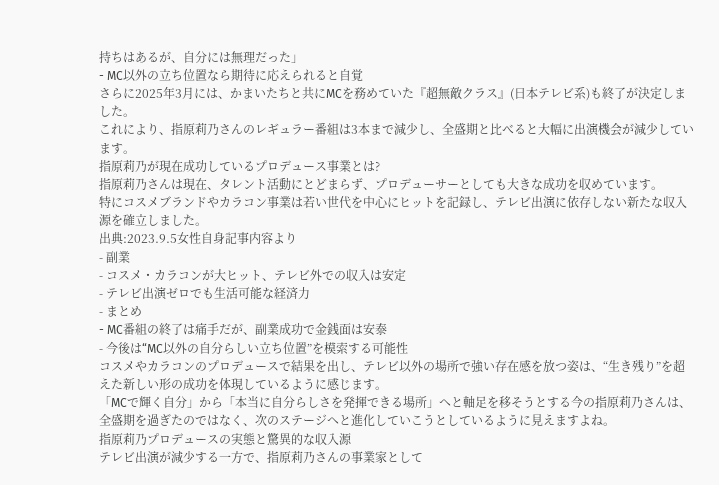持ちはあるが、自分には無理だった」
- MC以外の立ち位置なら期待に応えられると自覚
さらに2025年3月には、かまいたちと共にMCを務めていた『超無敵クラス』(日本テレビ系)も終了が決定しました。
これにより、指原莉乃さんのレギュラー番組は3本まで減少し、全盛期と比べると大幅に出演機会が減少しています。
指原莉乃が現在成功しているプロデュース事業とは?
指原莉乃さんは現在、タレント活動にとどまらず、プロデューサーとしても大きな成功を収めています。
特にコスメブランドやカラコン事業は若い世代を中心にヒットを記録し、テレビ出演に依存しない新たな収入源を確立しました。
出典:2023.9.5女性自身記事内容より
- 副業
- コスメ・カラコンが大ヒット、テレビ外での収入は安定
- テレビ出演ゼロでも生活可能な経済力
- まとめ
- MC番組の終了は痛手だが、副業成功で金銭面は安泰
- 今後は“MC以外の自分らしい立ち位置”を模索する可能性
コスメやカラコンのプロデュースで結果を出し、テレビ以外の場所で強い存在感を放つ姿は、“生き残り”を超えた新しい形の成功を体現しているように感じます。
「MCで輝く自分」から「本当に自分らしさを発揮できる場所」へと軸足を移そうとする今の指原莉乃さんは、全盛期を過ぎたのではなく、次のステージへと進化していこうとしているように見えますよね。
指原莉乃プロデュースの実態と驚異的な収入源
テレビ出演が減少する一方で、指原莉乃さんの事業家として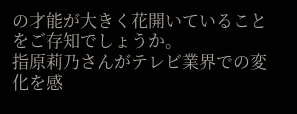の才能が大きく花開いていることをご存知でしょうか。
指原莉乃さんがテレビ業界での変化を感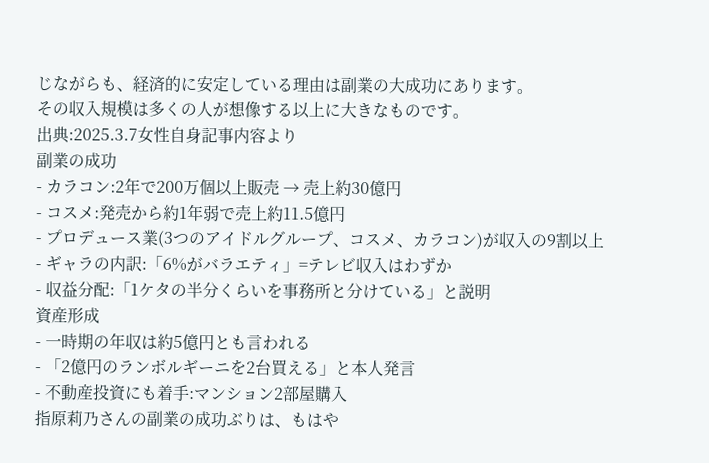じながらも、経済的に安定している理由は副業の大成功にあります。
その収入規模は多くの人が想像する以上に大きなものです。
出典:2025.3.7女性自身記事内容より
副業の成功
- カラコン:2年で200万個以上販売 → 売上約30億円
- コスメ:発売から約1年弱で売上約11.5億円
- プロデュース業(3つのアイドルグループ、コスメ、カラコン)が収入の9割以上
- ギャラの内訳:「6%がバラエティ」=テレビ収入はわずか
- 収益分配:「1ケタの半分くらいを事務所と分けている」と説明
資産形成
- 一時期の年収は約5億円とも言われる
- 「2億円のランボルギーニを2台買える」と本人発言
- 不動産投資にも着手:マンション2部屋購入
指原莉乃さんの副業の成功ぶりは、もはや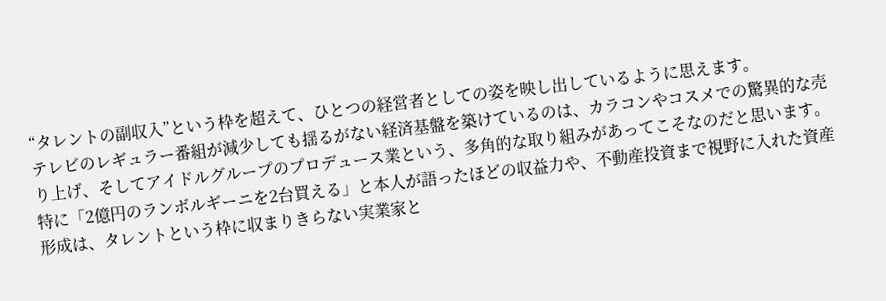“タレントの副収入”という枠を超えて、ひとつの経営者としての姿を映し出しているように思えます。
テレビのレギュラー番組が減少しても揺るがない経済基盤を築けているのは、カラコンやコスメでの驚異的な売り上げ、そしてアイドルグループのプロデュース業という、多角的な取り組みがあってこそなのだと思います。
特に「2億円のランボルギーニを2台買える」と本人が語ったほどの収益力や、不動産投資まで視野に入れた資産形成は、タレントという枠に収まりきらない実業家と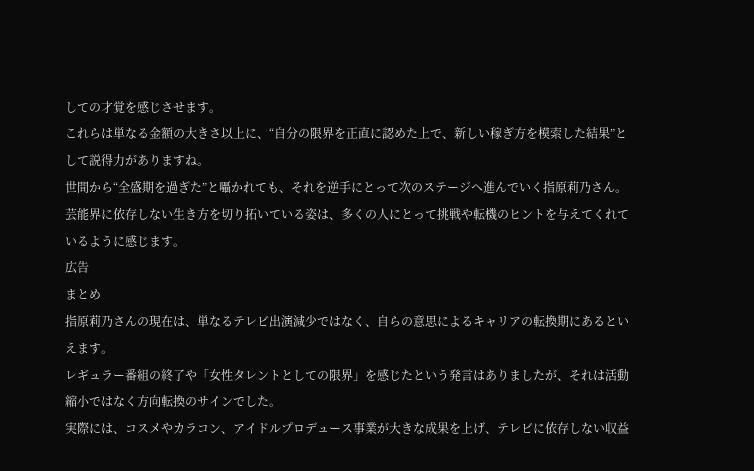しての才覚を感じさせます。
これらは単なる金額の大きさ以上に、“自分の限界を正直に認めた上で、新しい稼ぎ方を模索した結果”として説得力がありますね。
世間から“全盛期を過ぎた”と囁かれても、それを逆手にとって次のステージへ進んでいく指原莉乃さん。
芸能界に依存しない生き方を切り拓いている姿は、多くの人にとって挑戦や転機のヒントを与えてくれているように感じます。
広告
まとめ
指原莉乃さんの現在は、単なるテレビ出演減少ではなく、自らの意思によるキャリアの転換期にあるといえます。
レギュラー番組の終了や「女性タレントとしての限界」を感じたという発言はありましたが、それは活動縮小ではなく方向転換のサインでした。
実際には、コスメやカラコン、アイドルプロデュース事業が大きな成果を上げ、テレビに依存しない収益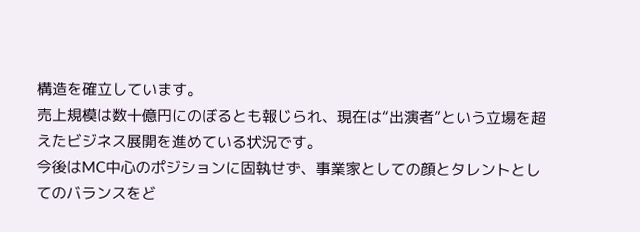構造を確立しています。
売上規模は数十億円にのぼるとも報じられ、現在は“出演者”という立場を超えたビジネス展開を進めている状況です。
今後はMC中心のポジションに固執せず、事業家としての顔とタレントとしてのバランスをど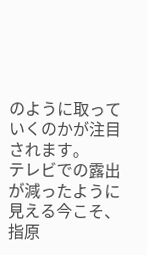のように取っていくのかが注目されます。
テレビでの露出が減ったように見える今こそ、指原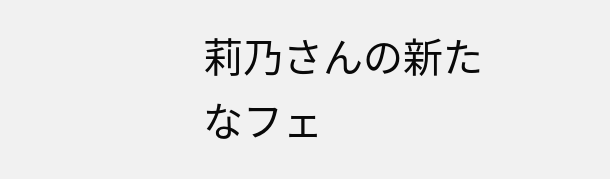莉乃さんの新たなフェ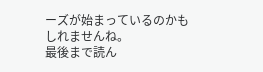ーズが始まっているのかもしれませんね。
最後まで読ん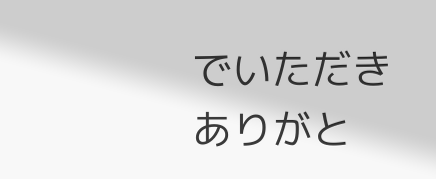でいただきありがと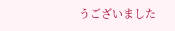うございました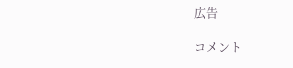広告

コメント